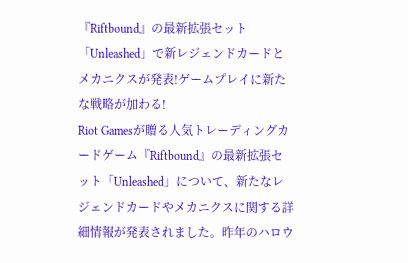『Riftbound』の最新拡張セット「Unleashed」で新レジェンドカードとメカニクスが発表!ゲームプレイに新たな戦略が加わる!
Riot Gamesが贈る人気トレーディングカードゲーム『Riftbound』の最新拡張セット「Unleashed」について、新たなレジェンドカードやメカニクスに関する詳細情報が発表されました。昨年のハロウ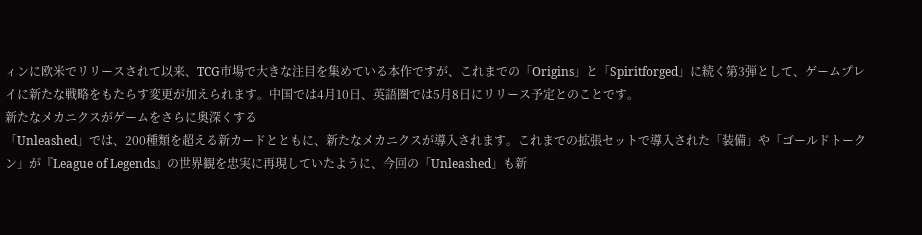ィンに欧米でリリースされて以来、TCG市場で大きな注目を集めている本作ですが、これまでの「Origins」と「Spiritforged」に続く第3弾として、ゲームプレイに新たな戦略をもたらす変更が加えられます。中国では4月10日、英語圏では5月8日にリリース予定とのことです。
新たなメカニクスがゲームをさらに奥深くする
「Unleashed」では、200種類を超える新カードとともに、新たなメカニクスが導入されます。これまでの拡張セットで導入された「装備」や「ゴールドトークン」が『League of Legends』の世界観を忠実に再現していたように、今回の「Unleashed」も新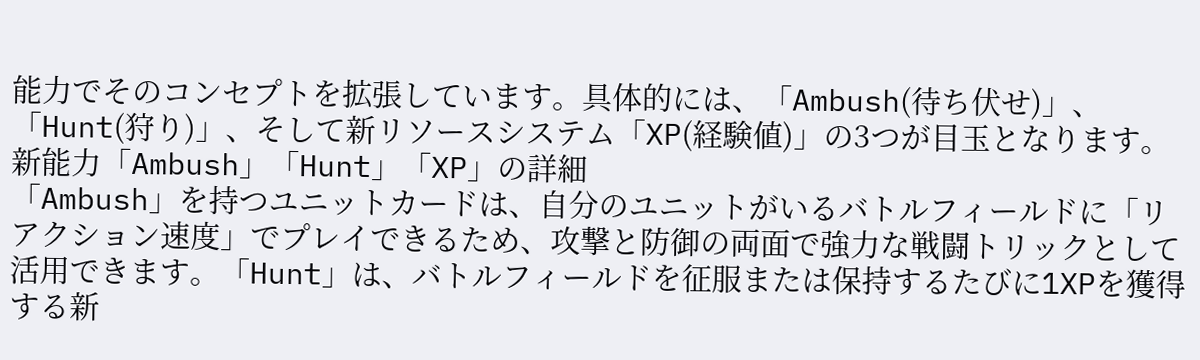能力でそのコンセプトを拡張しています。具体的には、「Ambush(待ち伏せ)」、「Hunt(狩り)」、そして新リソースシステム「XP(経験値)」の3つが目玉となります。
新能力「Ambush」「Hunt」「XP」の詳細
「Ambush」を持つユニットカードは、自分のユニットがいるバトルフィールドに「リアクション速度」でプレイできるため、攻撃と防御の両面で強力な戦闘トリックとして活用できます。「Hunt」は、バトルフィールドを征服または保持するたびに1XPを獲得する新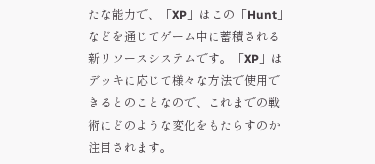たな能力で、「XP」はこの「Hunt」などを通じてゲーム中に蓄積される新リソースシステムです。「XP」はデッキに応じて様々な方法で使用できるとのことなので、これまでの戦術にどのような変化をもたらすのか注目されます。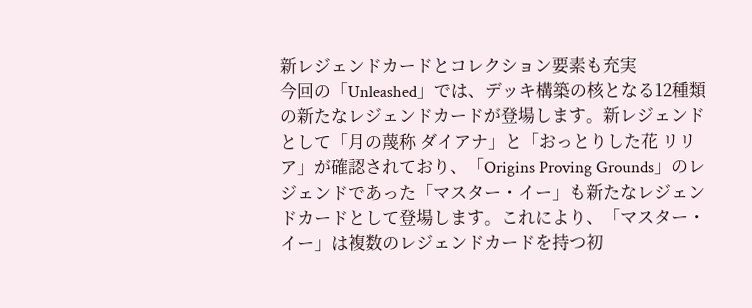新レジェンドカードとコレクション要素も充実
今回の「Unleashed」では、デッキ構築の核となる12種類の新たなレジェンドカードが登場します。新レジェンドとして「月の蔑称 ダイアナ」と「おっとりした花 リリア」が確認されており、「Origins Proving Grounds」のレジェンドであった「マスター・イー」も新たなレジェンドカードとして登場します。これにより、「マスター・イー」は複数のレジェンドカードを持つ初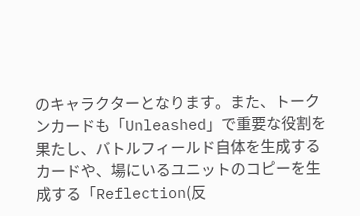のキャラクターとなります。また、トークンカードも「Unleashed」で重要な役割を果たし、バトルフィールド自体を生成するカードや、場にいるユニットのコピーを生成する「Reflection(反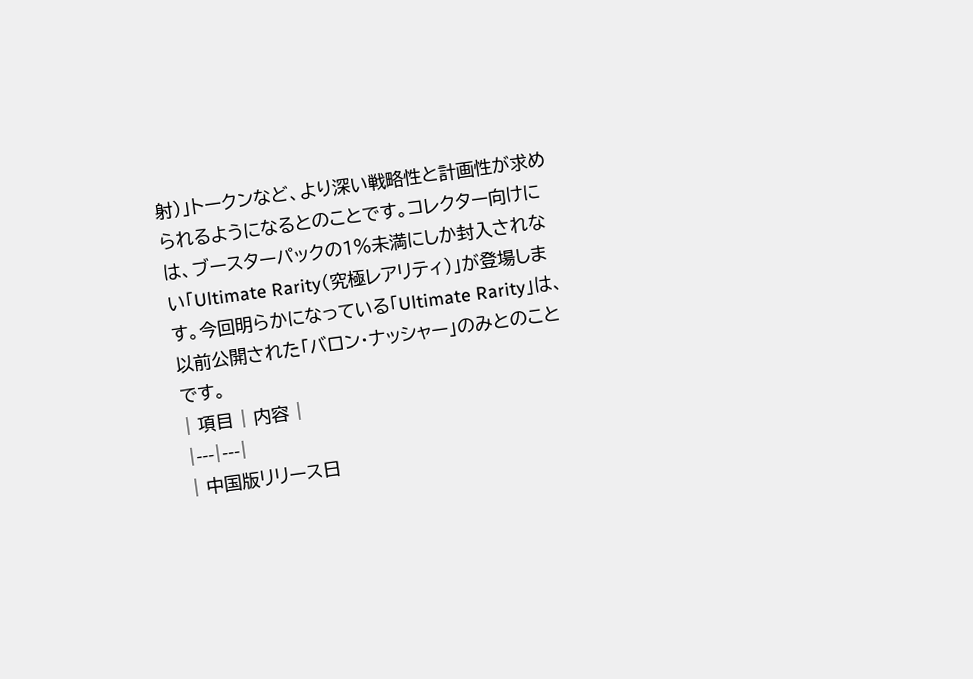射)」トークンなど、より深い戦略性と計画性が求められるようになるとのことです。コレクター向けには、ブースターパックの1%未満にしか封入されない「Ultimate Rarity(究極レアリティ)」が登場します。今回明らかになっている「Ultimate Rarity」は、以前公開された「バロン・ナッシャー」のみとのことです。
| 項目 | 内容 |
|---|---|
| 中国版リリース日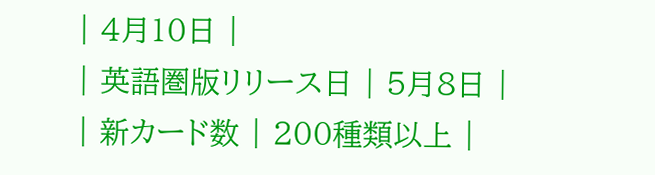| 4月10日 |
| 英語圏版リリース日 | 5月8日 |
| 新カード数 | 200種類以上 |